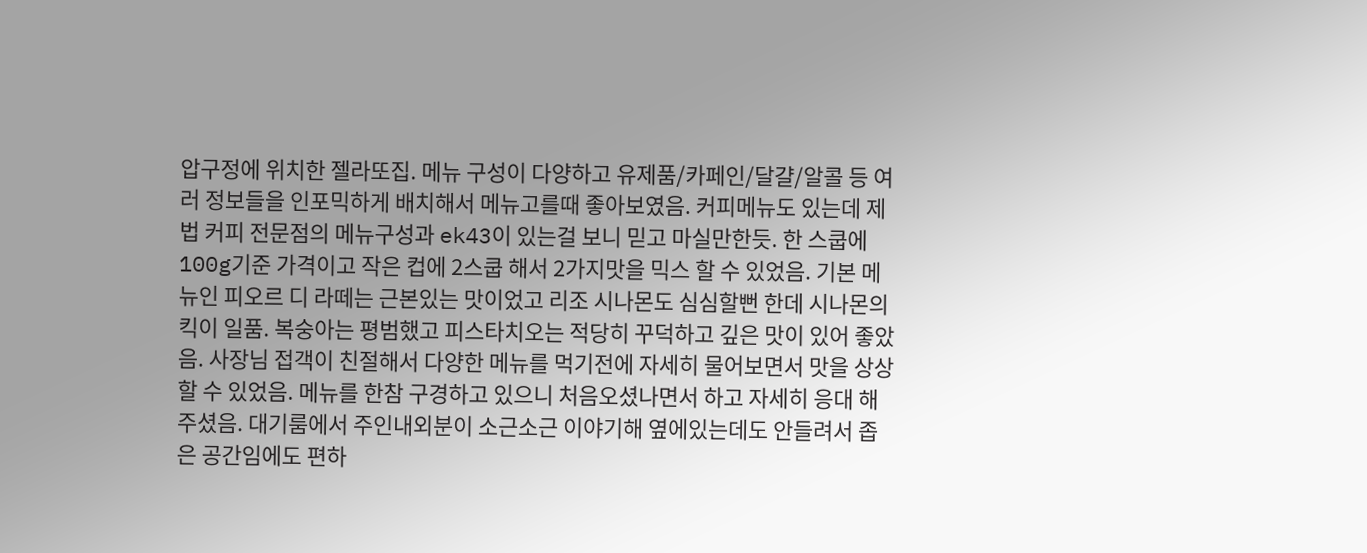압구정에 위치한 젤라또집. 메뉴 구성이 다양하고 유제품/카페인/달걀/알콜 등 여러 정보들을 인포믹하게 배치해서 메뉴고를때 좋아보였음. 커피메뉴도 있는데 제법 커피 전문점의 메뉴구성과 ek43이 있는걸 보니 믿고 마실만한듯. 한 스쿱에 100g기준 가격이고 작은 컵에 2스쿱 해서 2가지맛을 믹스 할 수 있었음. 기본 메뉴인 피오르 디 라떼는 근본있는 맛이었고 리조 시나몬도 심심할뻔 한데 시나몬의 킥이 일품. 복숭아는 평범했고 피스타치오는 적당히 꾸덕하고 깊은 맛이 있어 좋았음. 사장님 접객이 친절해서 다양한 메뉴를 먹기전에 자세히 물어보면서 맛을 상상할 수 있었음. 메뉴를 한참 구경하고 있으니 처음오셨나면서 하고 자세히 응대 해주셨음. 대기룸에서 주인내외분이 소근소근 이야기해 옆에있는데도 안들려서 좁은 공간임에도 편하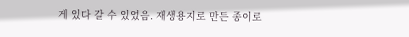게 있다 갈 수 있었음. 재생용지로 만든 종이로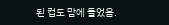된 컵도 맘에 들었음.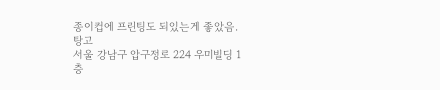종이컵에 프린팅도 되있는게 좋았음.
탕고
서울 강남구 압구정로 224 우미빌딩 1층